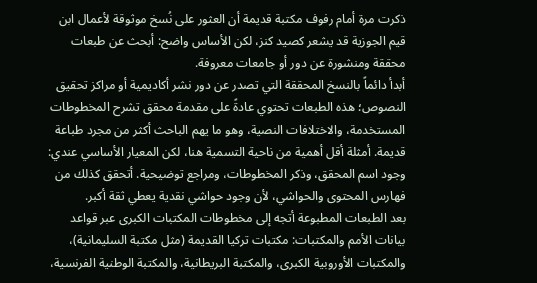ذكرت مرة أمام رفوف مكتبة قديمة أن العثور على نُسخ موثوقة لأعمال ابن قيم الجوزية قد يشعر كصيد كنز، لكن الأساس واضح: أبحث عن طبعات محققة ومنشورة عن دور أو جامعات معروفة.
أبدأ دائماً بالنسخ المحققة التي تصدر عن دور نشر أكاديمية أو مراكز تحقيق النصوص؛ هذه الطبعات تحتوي عادةً على مقدمة محقق تشرح المخطوطات المستخدمة، والاختلافات النصية، وهو ما يهم الباحث أكثر من مجرد طباعة قديمة. أمثلة أقل أهمية من ناحية التسمية هنا، لكن المعيار الأساسي عندي: وجود اسم المحقق، وذكر المخطوطات، ومراجع توضيحية. أتحقق كذلك من فهارس المحتوى والحواشي، لأن وجود حواشي نقدية يعطي ثقة أكبر.
بعد الطبعات المطبوعة أتجه إلى مخطوطات المكتبات الكبرى عبر قواعد بيانات الأمم والمكتبات: مكتبات تركيا القديمة (مثل مكتبة السليمانية)، والمكتبات الأوروبية الكبرى، والمكتبة البريطانية، والمكتبة الوطنية الفرنسية،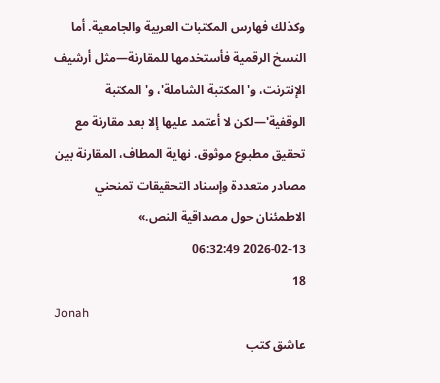وكذلك فهارس المكتبات العربية والجامعية. أما النسخ الرقمية فأستخدمها للمقارنة—مثل أرشيف الإنترنت، و'المكتبة الشاملة'، و'المكتبة الوقفية'—لكن لا أعتمد عليها إلا بعد مقارنة مع تحقيق مطبوع موثوق. نهاية المطاف، المقارنة بين مصادر متعددة وإسناد التحقيقات تمنحني الاطمئنان حول مصداقية النص.»
2026-02-13 06:32:49
18
Jonah
عاشق كتب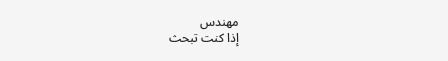مهندس
إذا كنت تبحث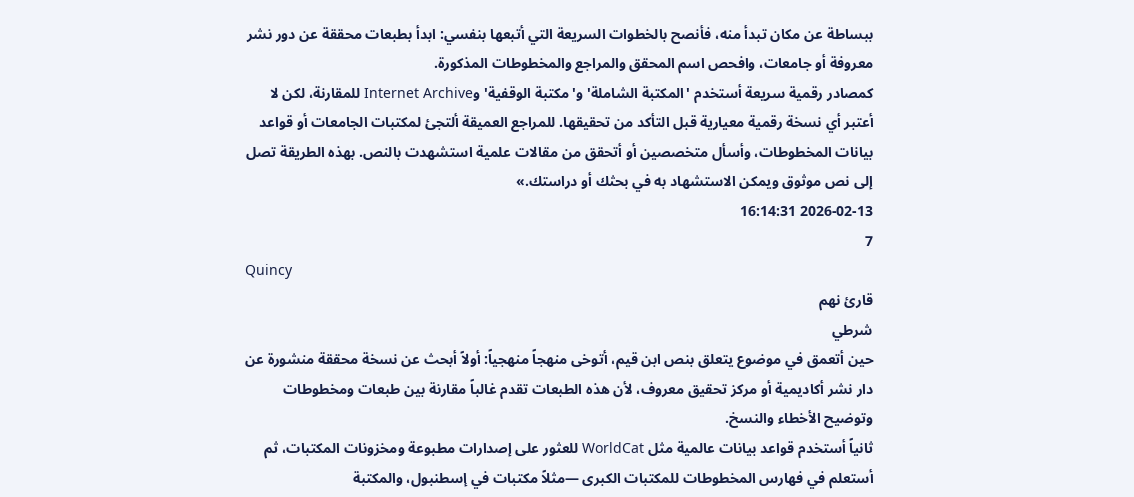ببساطة عن مكان تبدأ منه، فأنصح بالخطوات السريعة التي أتبعها بنفسي: ابدأ بطبعات محققة عن دور نشر معروفة أو جامعات، وافحص اسم المحقق والمراجع والمخطوطات المذكورة.
كمصادر رقمية سريعة أستخدم 'المكتبة الشاملة' و'مكتبة الوقفية' وInternet Archive للمقارنة، لكن لا أعتبر أي نسخة رقمية معيارية قبل التأكد من تحقيقها. للمراجع العميقة ألتجئ لمكتبات الجامعات أو قواعد بيانات المخطوطات، وأسأل متخصصين أو أتحقق من مقالات علمية استشهدت بالنص. بهذه الطريقة تصل إلى نص موثوق ويمكن الاستشهاد به في بحثك أو دراستك.»
2026-02-13 16:14:31
7
Quincy
قارئ نهم
شرطي
حين أتعمق في موضوع يتعلق بنص ابن قيم، أتوخى منهجاً منهجياً: أولاً أبحث عن نسخة محققة منشورة عن دار نشر أكاديمية أو مركز تحقيق معروف، لأن هذه الطبعات تقدم غالباً مقارنة بين طبعات ومخطوطات وتوضيح الأخطاء والنسخ.
ثانياً أستخدم قواعد بيانات عالمية مثل WorldCat للعثور على إصدارات مطبوعة ومخزونات المكتبات، ثم أستعلم في فهارس المخطوطات للمكتبات الكبرى —مثلاً مكتبات في إسطنبول، والمكتبة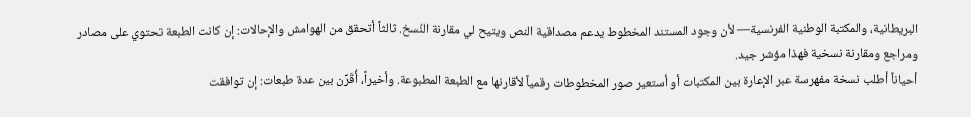البريطانية، والمكتبة الوطنية الفرنسية— لأن وجود المستند المخطوط يدعم مصداقية النص ويتيح لي مقارنة النُسخ. ثالثاً أتحقق من الهوامش والإحالات: إن كانت الطبعة تحتوي على مصادر ومراجع ومقارنة نسخية فهذا مؤشر جيد.
أحياناً أطلب نسخة مفهرسة عبر الإعارة بين المكتبات أو أستعير صور المخطوطات رقمياً لأقارنها مع الطبعة المطبوعة. وأخيراً، أُقَرِّن بين عدة طبعات: إن توافقت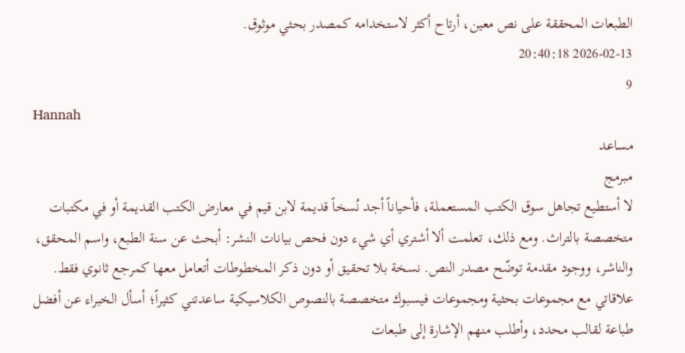الطبعات المحققة على نص معين، أرتاح أكثر لاستخدامه كمصدر بحثي موثوق.
2026-02-13 20:40:18
9
Hannah
مساعد
مبرمج
لا أستطيع تجاهل سوق الكتب المستعملة، فأحياناً أجد نُسخاً قديمة لابن قيم في معارض الكتب القديمة أو في مكتبات متخصصة بالتراث. ومع ذلك، تعلمت ألا أشتري أي شيء دون فحص بيانات النشر: أبحث عن سنة الطبع، واسم المحقق، والناشر، ووجود مقدمة توضّح مصدر النص. نسخة بلا تحقيق أو دون ذكر المخطوطات أتعامل معها كمرجع ثانوي فقط.
علاقاتي مع مجموعات بحثية ومجموعات فيسبوك متخصصة بالنصوص الكلاسيكية ساعدتني كثيراً؛ أسأل الخبراء عن أفضل طباعة لقالب محدد، وأطلب منهم الإشارة إلى طبعات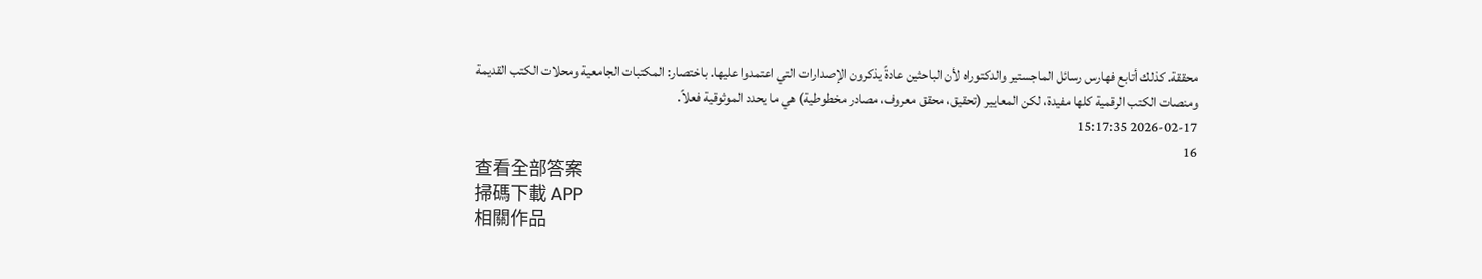محققة. كذلك أتابع فهارس رسائل الماجستير والدكتوراه لأن الباحثين عادةً يذكرون الإصدارات التي اعتمدوا عليها. باختصار: المكتبات الجامعية ومحلات الكتب القديمة ومنصات الكتب الرقمية كلها مفيدة، لكن المعايير (تحقيق، محقق معروف، مصادر مخطوطية) هي ما يحدد الموثوقية فعلاً.
2026-02-17 15:17:35
16
查看全部答案
掃碼下載 APP
相關作品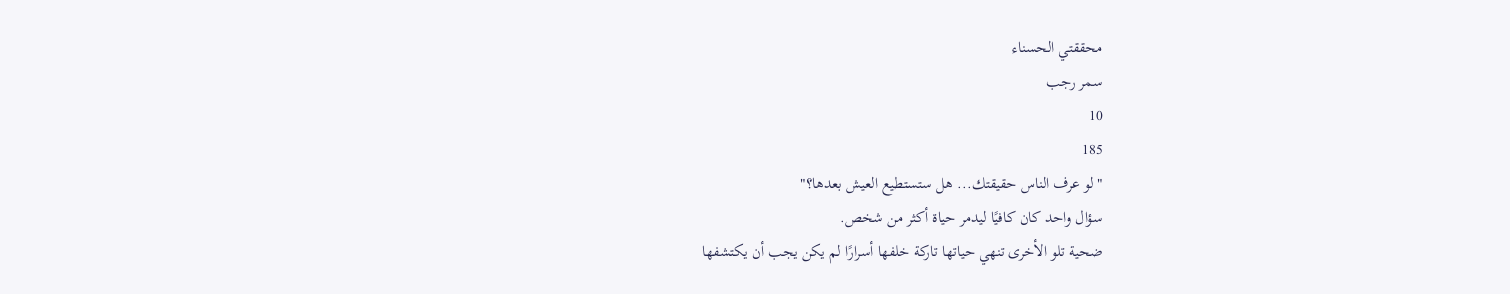محققتي الحسناء
سمر رجب
10
185
"لو عرف الناس حقيقتك... هل ستستطيع العيش بعدها؟"
سؤال واحد كان كافيًا ليدمر حياة أكثر من شخص.
ضحية تلو الأخرى تنهي حياتها تاركة خلفها أسرارًا لم يكن يجب أن يكتشفها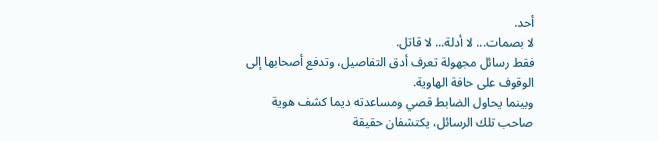أحد.
لا بصمات... لا أدلة... لا قاتل.
فقط رسائل مجهولة تعرف أدق التفاصيل، وتدفع أصحابها إلى الوقوف على حافة الهاوية.
وبينما يحاول الضابط قصي ومساعدته ديما كشف هوية صاحب تلك الرسائل، يكتشفان حقيقة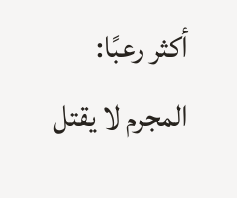أكثر رعبًا:
المجرم لا يقتل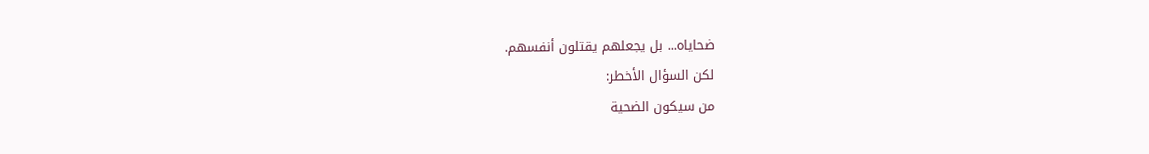ضحاياه... بل يجعلهم يقتلون أنفسهم.
لكن السؤال الأخطر:
من سيكون الضحية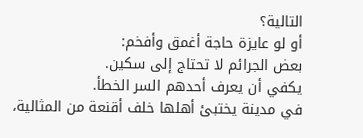التالية؟
أو لو عايزة حاجة أغمق وأفخم:
بعض الجرائم لا تحتاج إلى سكين.
يكفي أن يعرف أحدهم السر الخطأ.
في مدينة يختبئ أهلها خلف أقنعة من المثالية،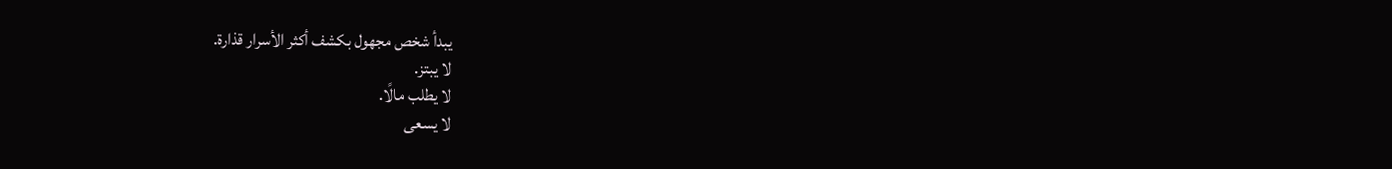يبدأ شخص مجهول بكشف أكثر الأسرار قذارة.
لا يبتز.
لا يطلب مالًا.
لا يسعى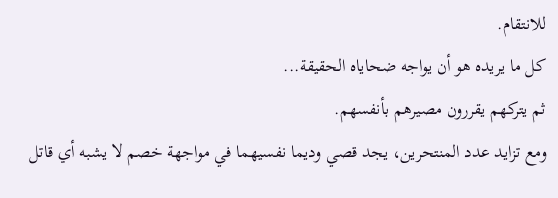للانتقام.
كل ما يريده هو أن يواجه ضحاياه الحقيقة...
ثم يتركهم يقررون مصيرهم بأنفسهم.
ومع تزايد عدد المنتحرين، يجد قصي وديما نفسيهما في مواجهة خصم لا يشبه أي قاتل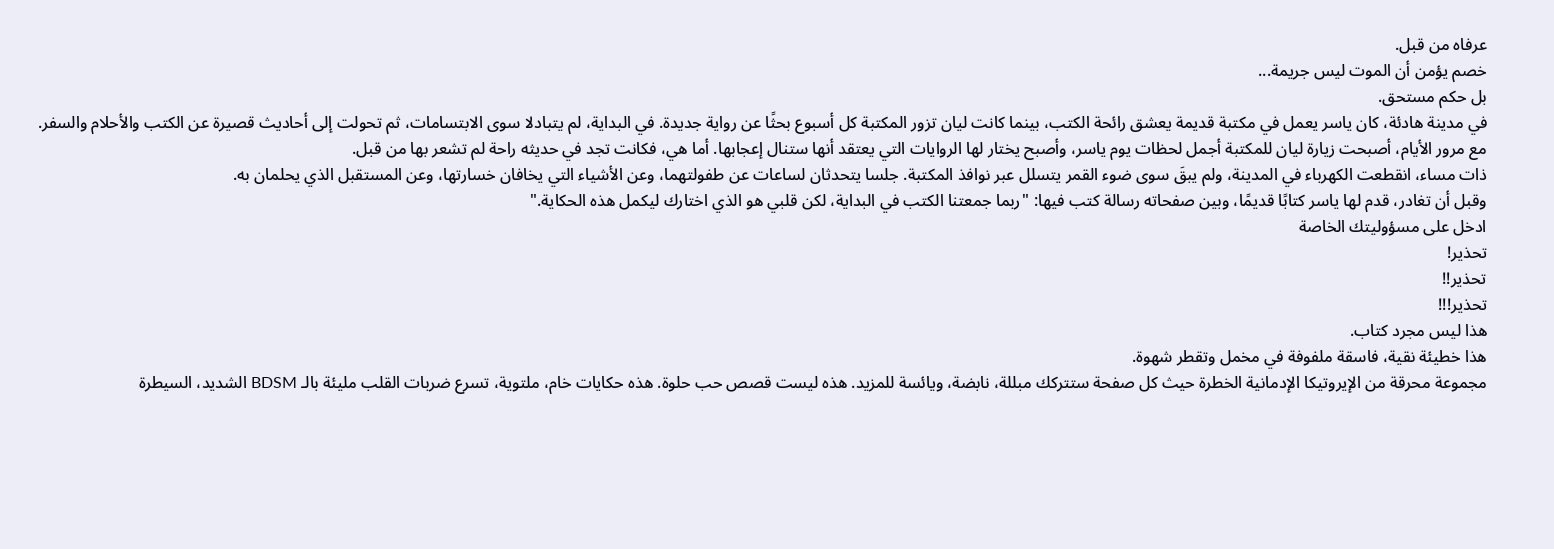عرفاه من قبل.
خصم يؤمن أن الموت ليس جريمة...
بل حكم مستحق.
في مدينة هادئة، كان ياسر يعمل في مكتبة قديمة يعشق رائحة الكتب، بينما كانت ليان تزور المكتبة كل أسبوع بحثًا عن رواية جديدة. في البداية، لم يتبادلا سوى الابتسامات، ثم تحولت إلى أحاديث قصيرة عن الكتب والأحلام والسفر.
مع مرور الأيام، أصبحت زيارة ليان للمكتبة أجمل لحظات يوم ياسر، وأصبح يختار لها الروايات التي يعتقد أنها ستنال إعجابها. أما هي، فكانت تجد في حديثه راحة لم تشعر بها من قبل.
ذات مساء، انقطعت الكهرباء في المدينة، ولم يبقَ سوى ضوء القمر يتسلل عبر نوافذ المكتبة. جلسا يتحدثان لساعات عن طفولتهما، وعن الأشياء التي يخافان خسارتها، وعن المستقبل الذي يحلمان به.
وقبل أن تغادر، قدم لها ياسر كتابًا قديمًا، وبين صفحاته رسالة كتب فيها: "ربما جمعتنا الكتب في البداية، لكن قلبي هو الذي اختارك ليكمل هذه الحكاية."
ادخل على مسؤوليتك الخاصة
تحذير!
تحذير!!
تحذير!!!
هذا ليس مجرد كتاب.
هذا خطيئة نقية، فاسقة ملفوفة في مخمل وتقطر شهوة.
مجموعة محرقة من الإيروتيكا الإدمانية الخطرة حيث كل صفحة ستتركك مبللة، نابضة، ويائسة للمزيد. هذه ليست قصص حب حلوة. هذه حكايات خام، ملتوية، تسرع ضربات القلب مليئة بالـ BDSM الشديد، السيطرة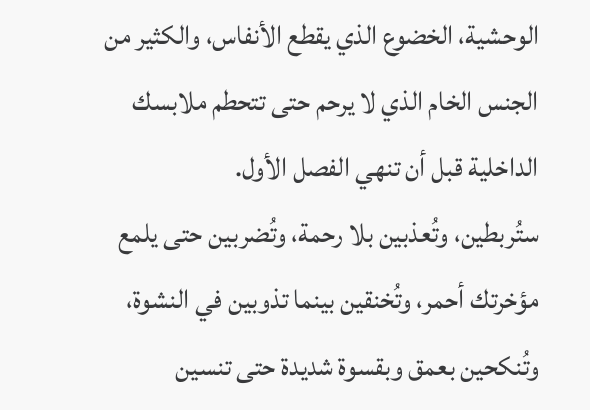الوحشية، الخضوع الذي يقطع الأنفاس، والكثير من الجنس الخام الذي لا يرحم حتى تتحطم ملابسك الداخلية قبل أن تنهي الفصل الأول.
ستُربطين، وتُعذبين بلا رحمة، وتُضربين حتى يلمع مؤخرتك أحمر، وتُخنقين بينما تذوبين في النشوة، وتُنكحين بعمق وبقسوة شديدة حتى تنسين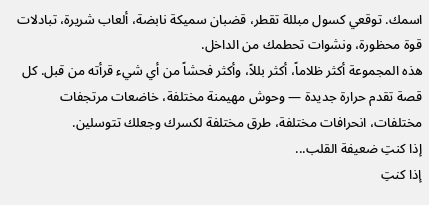اسمك. توقعي كسول مبللة تقطر، قضبان سميكة نابضة، ألعاب شريرة، تبادلات قوة محظورة، ونشوات تحطمك من الداخل.
هذه المجموعة أكثر ظلاماً، أكثر بللاً، وأكثر فحشاً من أي شيء قرأته من قبل. كل قصة تقدم حرارة جديدة — وحوش مهيمنة مختلفة، خاضعات مرتجفات مختلفات، انحرافات مختلفة، طرق مختلفة لكسرك وجعلك تتوسلين.
إذا كنتِ ضعيفة القلب...
إذا كنتِ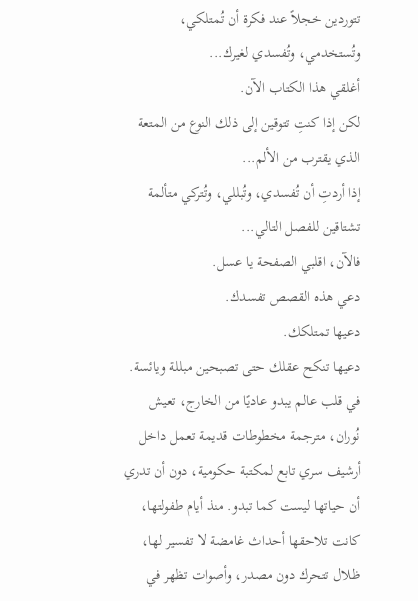تتوردين خجلاً عند فكرة أن تُمتلكي، وتُستخدمي، وتُفسدي لغيرك...
أغلقي هذا الكتاب الآن.
لكن إذا كنتِ تتوقين إلى ذلك النوع من المتعة الذي يقترب من الألم...
إذا أردتِ أن تُفسدي، وتُبللي، وتُتركي متألمة تشتاقين للفصل التالي...
فالآن، اقلبي الصفحة يا عسل.
دعي هذه القصص تفسدك.
دعيها تمتلكك.
دعيها تنكح عقلك حتى تصبحين مبللة ويائسة.
في قلب عالم يبدو عاديًا من الخارج، تعيش نُوران، مترجمة مخطوطات قديمة تعمل داخل أرشيف سري تابع لمكتبة حكومية، دون أن تدري أن حياتها ليست كما تبدو. منذ أيام طفولتها، كانت تلاحقها أحداث غامضة لا تفسير لها، ظلال تتحرك دون مصدر، وأصوات تظهر في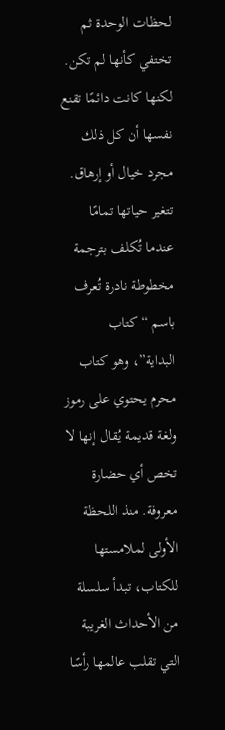لحظات الوحدة ثم تختفي كأنها لم تكن. لكنها كانت دائمًا تقنع نفسها أن كل ذلك مجرد خيال أو إرهاق.
تتغير حياتها تمامًا عندما تُكلف بترجمة مخطوطة نادرة تُعرف باسم “كتاب البداية”، وهو كتاب محرم يحتوي على رموز ولغة قديمة يُقال إنها لا تخص أي حضارة معروفة. منذ اللحظة الأولى لملامستها للكتاب، تبدأ سلسلة من الأحداث الغريبة التي تقلب عالمها رأسًا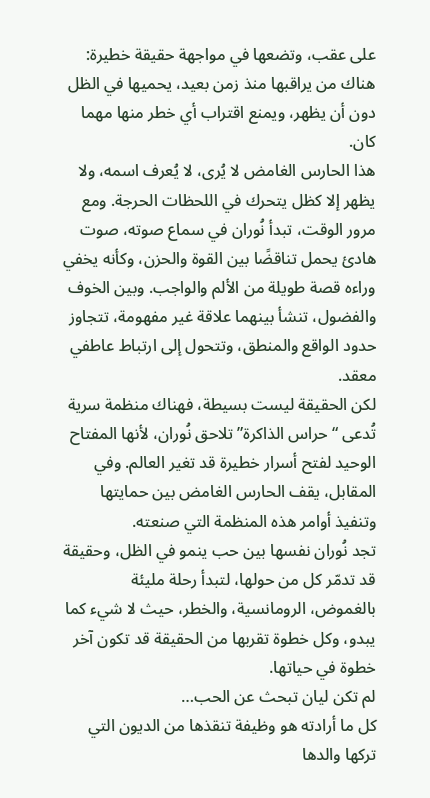على عقب، وتضعها في مواجهة حقيقة خطيرة: هناك من يراقبها منذ زمن بعيد، يحميها في الظل دون أن يظهر، ويمنع اقتراب أي خطر منها مهما كان.
هذا الحارس الغامض لا يُرى، لا يُعرف اسمه، ولا يظهر إلا كظل يتحرك في اللحظات الحرجة. ومع مرور الوقت، تبدأ نُوران في سماع صوته، صوت هادئ يحمل تناقضًا بين القوة والحزن، وكأنه يخفي وراءه قصة طويلة من الألم والواجب. وبين الخوف والفضول، تنشأ بينهما علاقة غير مفهومة، تتجاوز حدود الواقع والمنطق، وتتحول إلى ارتباط عاطفي معقد.
لكن الحقيقة ليست بسيطة، فهناك منظمة سرية تُدعى “حراس الذاكرة” تلاحق نُوران، لأنها المفتاح الوحيد لفتح أسرار خطيرة قد تغير العالم. وفي المقابل، يقف الحارس الغامض بين حمايتها وتنفيذ أوامر هذه المنظمة التي صنعته.
تجد نُوران نفسها بين حب ينمو في الظل، وحقيقة قد تدمّر كل من حولها، لتبدأ رحلة مليئة بالغموض، الرومانسية، والخطر، حيث لا شيء كما يبدو، وكل خطوة تقربها من الحقيقة قد تكون آخر خطوة في حياتها.
لم تكن ليان تبحث عن الحب…
كل ما أرادته هو وظيفة تنقذها من الديون التي تركها والدها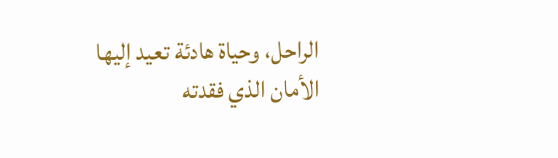الراحل، وحياة هادئة تعيد إليها الأمان الذي فقدته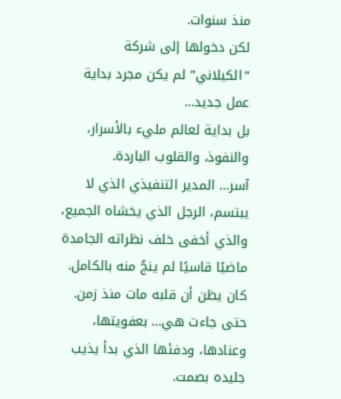منذ سنوات.
لكن دخولها إلى شركة “الكيلاني” لم يكن مجرد بداية عمل جديد…
بل بداية لعالم مليء بالأسرار، والنفوذ، والقلوب الباردة.
آسر… المدير التنفيذي الذي لا يبتسم، الرجل الذي يخشاه الجميع، والذي أخفى خلف نظراته الجامدة ماضيًا قاسيًا لم ينجُ منه بالكامل.
كان يظن أن قلبه مات منذ زمن.
حتى جاءت هي… بعفويتها، وعنادها، ودفئها الذي بدأ يذيب جليده بصمت.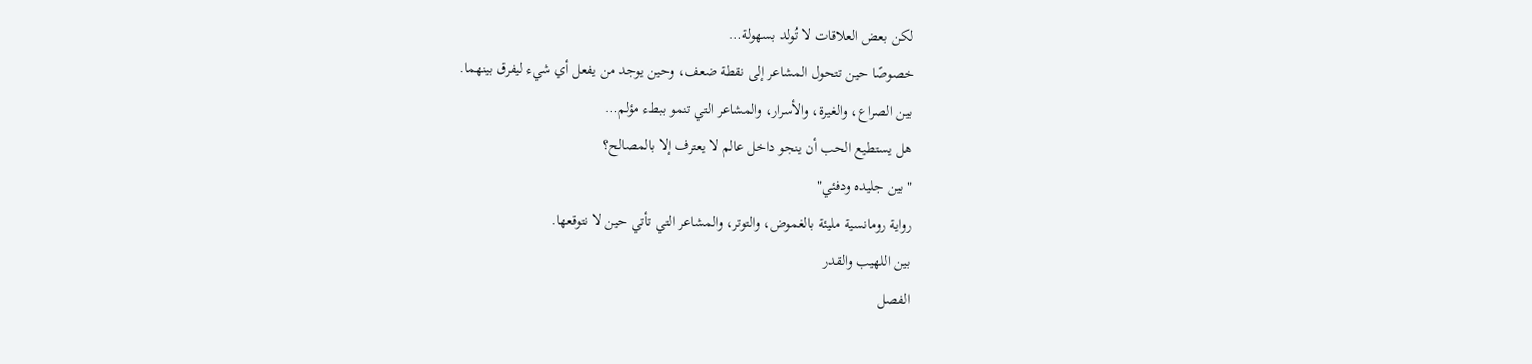لكن بعض العلاقات لا تُولد بسهولة…
خصوصًا حين تتحول المشاعر إلى نقطة ضعف، وحين يوجد من يفعل أي شيء ليفرق بينهما.
بين الصراع، والغيرة، والأسرار، والمشاعر التي تنمو ببطء مؤلم…
هل يستطيع الحب أن ينجو داخل عالم لا يعترف إلا بالمصالح؟
"بين جليده ودفئي"
رواية رومانسية مليئة بالغموض، والتوتر، والمشاعر التي تأتي حين لا نتوقعها.
بين اللهيب والقدر
الفصل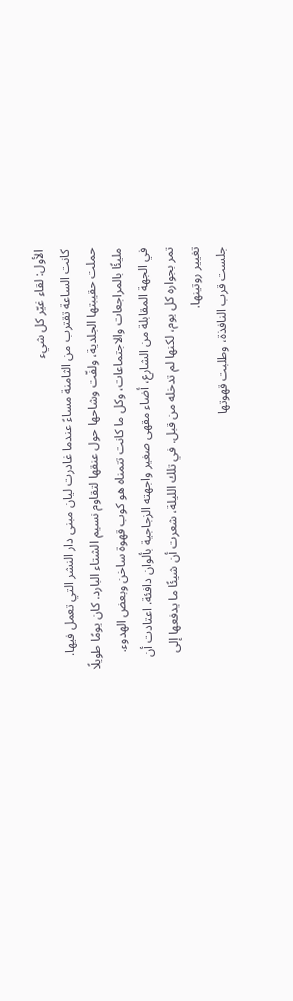الأول: لقاء غيّر كل شيء
كانت الساعة تقترب من الثامنة مساءً عندما غادرت ليان مبنى دار النشر التي تعمل فيها. حملت حقيبتها الجلدية، ولفّت وشاحها حول عنقها لتقاوم نسيم الشتاء البارد. كان يومًا طويلًا مليئًا بالمراجعات والاجتماعات، وكل ما كانت تتمناه هو كوب قهوة ساخن وبعض الهدوء.
في الجهة المقابلة من الشارع، أضاء مقهى صغير واجهته الزجاجية بألوان دافئة. اعتادت أن تمر بجواره كل يوم، لكنها لم تدخله من قبل. في تلك الليلة، شعرت أن شيئًا ما يدفعها إلى تغيير روتينها.
جلست قرب النافذة، وطلبت قهوتها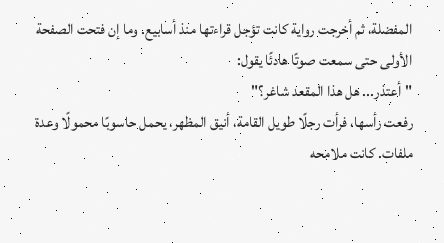المفضلة، ثم أخرجت رواية كانت تؤجل قراءتها منذ أسابيع. وما إن فتحت الصفحة الأولى حتى سمعت صوتًا هادئًا يقول:
"أعتذر... هل هذا المقعد شاغر؟"
رفعت رأسها، فرأت رجلًا طويل القامة، أنيق المظهر، يحمل حاسوبًا محمولًا وعدة ملفات. كانت ملامحه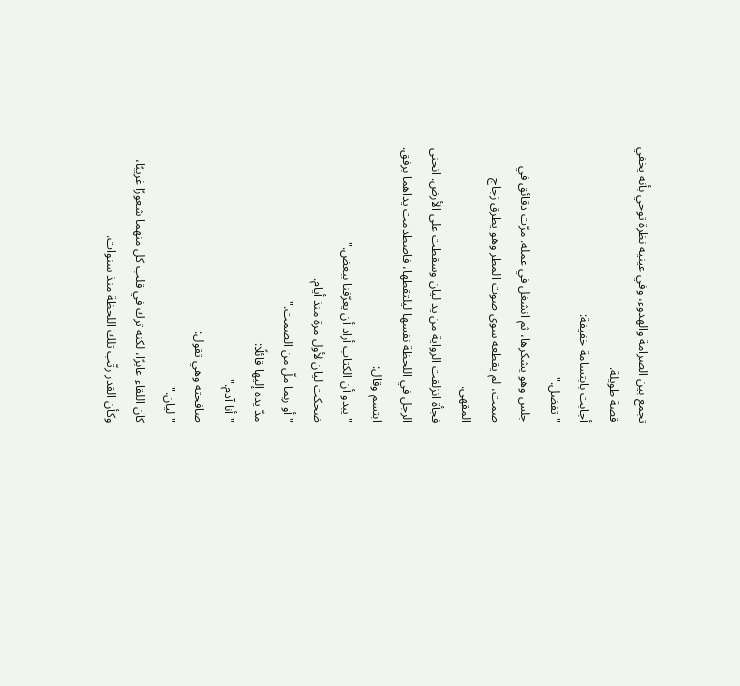تجمع بين الصرامة والهدوء، وفي عينيه نظرة توحي بأنه يخفي قصة طويلة.
أجابت بابتسامة خفيفة:
"تفضل."
جلس وهو يشكرها، ثم انشغل في عمله. مرّت دقائق في صمت، لم يقطعه سوى صوت المطر وهو يطرق زجاج المقهى.
فجأة انزلقت الرواية من يد ليان وسقطت على الأرض. انحنى الرجل في اللحظة نفسها ليلتقطها، فاصطدمت يداهما برفق.
ابتسم وقال:
"يبدو أن الكتاب أراد أن يعرّفنا ببعض."
ضحكت ليان لأول مرة منذ أيام.
"أو ربما ملّ من الصمت."
مدّ يده إليها قائلًا:
"أنا آدم."
صافحته وهي تقول:
"ليان."
كان اللقاء عابرًا، لكنه ترك في قلب كل منهما شعورًا غريبًا، وكأن القدر رتّب تلك اللحظة منذ سنوات.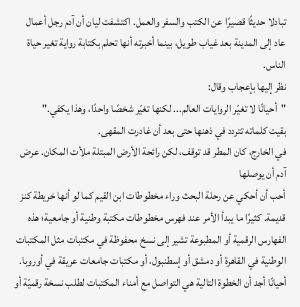تبادلا حديثًا قصيرًا عن الكتب والسفر والعمل. اكتشفت ليان أن آدم رجل أعمال عاد إلى المدينة بعد غياب طويل، بينما أخبرته أنها تحلم بكتابة رواية تغير حياة الناس.
نظر إليها بإعجاب وقال:
"أحيانًا لا تغيّر الروايات العالم... لكنها تغيّر شخصًا واحدًا، وهذا يكفي."
بقيت كلماته تتردد في ذهنها حتى بعد أن غادرت المقهى.
في الخارج، كان المطر قد توقف، لكن رائحة الأرض المبتلة ملأت المكان. عرض آدم أن يوصلها
أحب أن أحكي عن رحلة البحث وراء مخطوطات ابن القيم كما لو أنها خريطة كنز قديمة. كثيرًا ما يبدأ الأمر عند فهرس مخطوطات مكتبة وطنية أو جامعية؛ هذه الفهارس الرقمية أو المطبوعة تشير إلى نسخ محفوظة في مكتبات مثل المكتبات الوطنية في القاهرة أو دمشق أو إسطنبول، أو مكتبات جامعات عريقة في أوروبا. أحيانًا أجد أن الخطوة التالية هي التواصل مع أمناء المكتبات لطلب نسخة رقميّة أو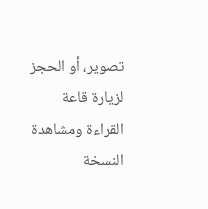تصوير، أو الحجز لزيارة قاعة القراءة ومشاهدة النسخة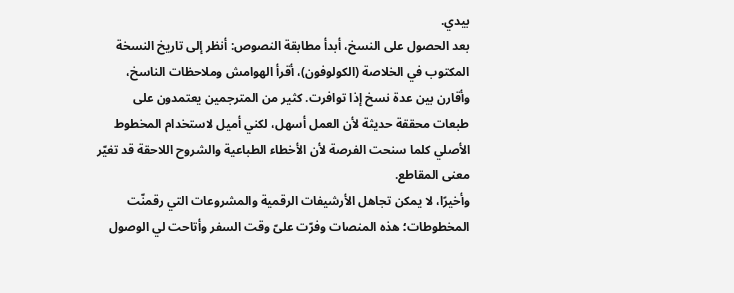بيدي.
بعد الحصول على النسخ، أبدأ مطابقة النصوص: أنظر إلى تاريخ النسخة المكتوب في الخلاصة (الكولوفون)، أقرأ الهوامش وملاحظات الناسخ، وأقارن بين عدة نسخ إذا توافرت. كثير من المترجمين يعتمدون على طبعات محققة حديثة لأن العمل أسهل، لكني أميل لاستخدام المخطوط الأصلي كلما سنحت الفرصة لأن الأخطاء الطباعية والشروح اللاحقة قد تغيّر معنى المقاطع.
وأخيرًا، لا يمكن تجاهل الأرشيفات الرقمية والمشروعات التي رقمنّت المخطوطات؛ هذه المنصات وفرّت علىّ وقت السفر وأتاحت لي الوصول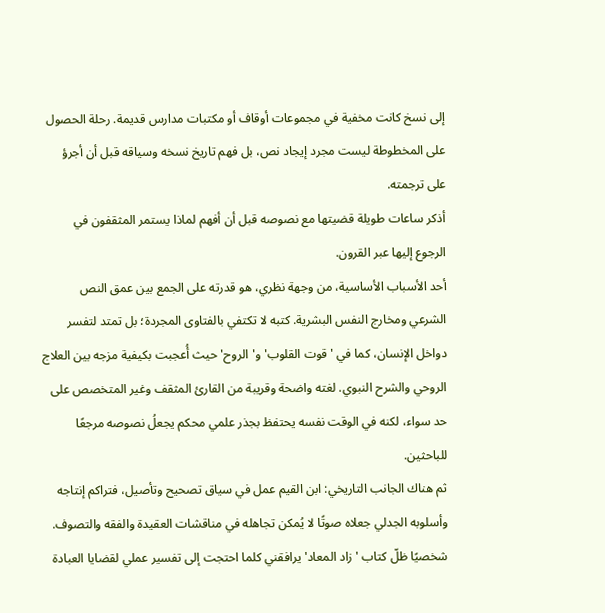إلى نسخ كانت مخفية في مجموعات أوقاف أو مكتبات مدارس قديمة. رحلة الحصول على المخطوطة ليست مجرد إيجاد نص، بل فهم تاريخ نسخه وسياقه قبل أن أجرؤ على ترجمته.
أذكر ساعات طويلة قضيتها مع نصوصه قبل أن أفهم لماذا يستمر المثقفون في الرجوع إليها عبر القرون.
أحد الأسباب الأساسية، من وجهة نظري، هو قدرته على الجمع بين عمق النص الشرعي ومخارج النفس البشرية. كتبه لا تكتفي بالفتاوى المجردة؛ بل تمتد لتفسر دواخل الإنسان، كما في 'قوت القلوب' و'الروح' حيث أُعجبت بكيفية مزجه بين العلاج الروحي والشرح النبوي. لغته واضحة وقريبة من القارئ المثقف وغير المتخصص على حد سواء، لكنه في الوقت نفسه يحتفظ بجذر علمي محكم يجعلُ نصوصه مرجعًا للباحثين.
ثم هناك الجانب التاريخي: ابن القيم عمل في سياق تصحيح وتأصيل، فتراكم إنتاجه وأسلوبه الجدلي جعلاه صوتًا لا يُمكن تجاهله في مناقشات العقيدة والفقه والتصوف. شخصيًا ظلّ كتاب 'زاد المعاد' يرافقني كلما احتجت إلى تفسير عملي لقضايا العبادة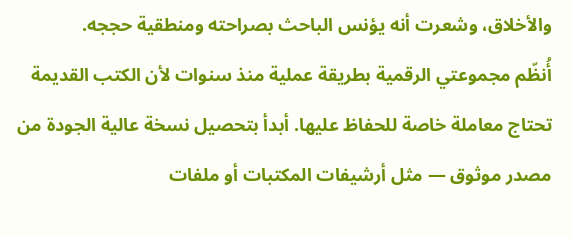والأخلاق، وشعرت أنه يؤنس الباحث بصراحته ومنطقية حججه.
أُنظّم مجموعتي الرقمية بطريقة عملية منذ سنوات لأن الكتب القديمة تحتاج معاملة خاصة للحفاظ عليها. أبدأ بتحصيل نسخة عالية الجودة من مصدر موثوق — مثل أرشيفات المكتبات أو ملفات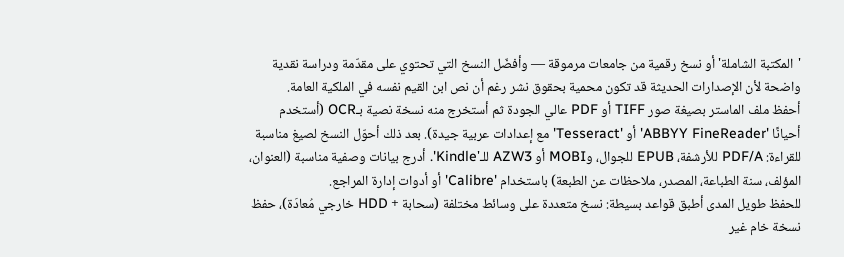'المكتبة الشاملة' أو نسخ رقمية من جامعات مرموقة — وأفضّل النسخ التي تحتوي على مقدّمة ودراسة نقدية واضحة لأن الإصدارات الحديثة قد تكون محمية بحقوق نشر رغم أن نص ابن القيم نفسه في الملكية العامة.
أحفظ ملف الماستر بصيغة صور TIFF أو PDF عالي الجودة ثم أستخرج منه نسخة نصية بـOCR (أستخدم أحيانًا 'ABBYY FineReader' أو 'Tesseract' مع إعدادات عربية جيدة). بعد ذلك أحوّل النسخ لصيغ مناسبة للقراءة: PDF/A للأرشفة، EPUB للجوال، وMOBI أو AZW3 للـ'Kindle'. أدرج بيانات وصفية مناسبة (العنوان، المؤلف، سنة الطباعة، المصدر، ملاحظات عن الطبعة) باستخدام 'Calibre' أو أدوات إدارة المراجع.
للحفظ طويل المدى أطبق قواعد بسيطة: نسخ متعددة على وسائط مختلفة (سحابة + HDD خارجي مُعادَة)، حفظ نسخة خام غير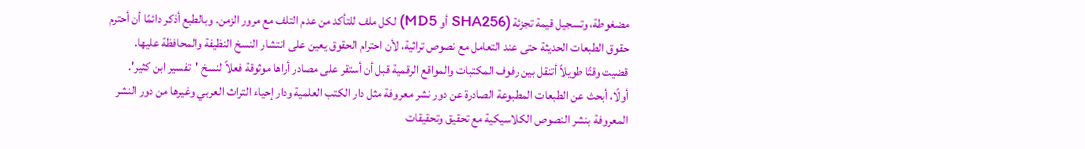مضغوطة، وتسجيل قيمة تجزئة (SHA256 أو MD5) لكل ملف للتأكد من عدم التلف مع مرور الزمن. وبالطبع أذكر دائمًا أن أحترم حقوق الطبعات الحديثة حتى عند التعامل مع نصوص تراثية، لأن احترام الحقوق يعين على انتشار النسخ النظيفة والمحافظة عليها.
قضيت وقتًا طويلاً أتنقل بين رفوف المكتبات والمواقع الرقمية قبل أن أستقر على مصادر أراها موثوقة فعلاً لنسخ 'تفسير ابن كثير'.
أولًا، أبحث عن الطبعات المطبوعة الصادرة عن دور نشر معروفة مثل دار الكتب العلمية ودار إحياء التراث العربي وغيرها من دور النشر المعروفة بنشر النصوص الكلاسيكية مع تحقيق وتحقيقات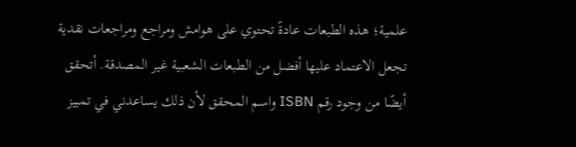علمية؛ هذه الطبعات عادةً تحتوي على هوامش ومراجع ومراجعات نقدية تجعل الاعتماد عليها أفضل من الطبعات الشعبية غير المصدقة. أتحقق أيضًا من وجود رقم ISBN واسم المحقق لأن ذلك يساعدني في تمييز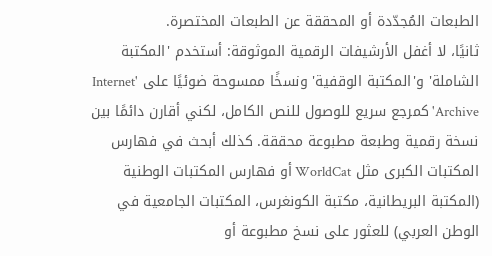الطبعات المُجدّدة أو المحققة عن الطبعات المختصرة.
ثانيًا، لا أغفل الأرشيفات الرقمية الموثوقة: أستخدم 'المكتبة الشاملة' و'المكتبة الوقفية' ونسخًا ممسوحة ضوئيًا على 'Internet Archive' كمرجع سريع للوصول للنص الكامل، لكني أقارن دائمًا بين نسخة رقمية وطبعة مطبوعة محققة. كذلك أبحث في فهارس المكتبات الكبرى مثل WorldCat أو فهارس المكتبات الوطنية (المكتبة البريطانية، مكتبة الكونغرس، المكتبات الجامعية في الوطن العربي) للعثور على نسخ مطبوعة أو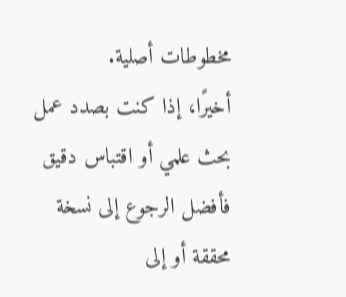مخطوطات أصلية.
أخيرًا، إذا كنت بصدد عمل بحث علمي أو اقتباس دقيق فأفضل الرجوع إلى نسخة محققة أو إلى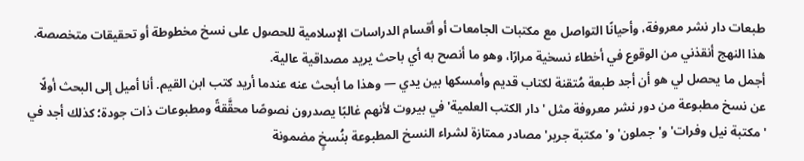طبعات دار نشر معروفة، وأحيانًا التواصل مع مكتبات الجامعات أو أقسام الدراسات الإسلامية للحصول على نسخ مخطوطة أو تحقيقات متخصصة. هذا النهج أنقذني من الوقوع في أخطاء نسخية مرارًا، وهو ما أنصح به أي باحث يريد مصداقية عالية.
أجمل ما يحصل لي هو أن أجد طبعة مُتقنة لكتاب قديم وأمسكها بين يدي — وهذا ما أبحث عنه عندما أريد كتب ابن القيم. أنا أميل إلى البحث أولًا عن نسخ مطبوعة من دور نشر معروفة مثل 'دار الكتب العلمية' في بيروت لأنهم غالبًا يصدرون نصوصًا محقَّقةً ومطبوعات ذات جودة؛ كذلك أجد في 'مكتبة نيل وفرات' و'جملون' و'مكتبة جرير' مصادر ممتازة لشراء النسخ المطبوعة بنُسخٍ مضمونة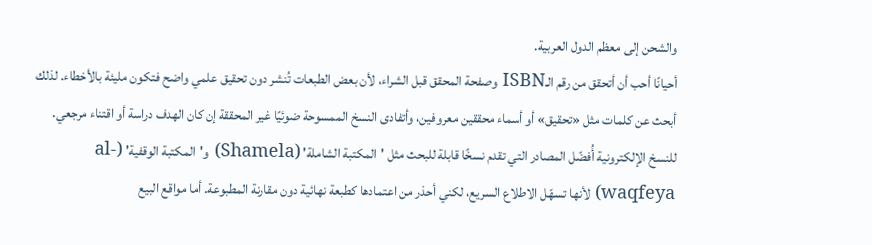والشحن إلى معظم الدول العربية.
أحيانًا أحب أن أتحقق من رقم الـISBN وصفحة المحقق قبل الشراء، لأن بعض الطبعات تُنشر دون تحقيق علمي واضح فتكون مليئة بالأخطاء. لذلك أبحث عن كلمات مثل «تحقيق» أو أسماء محققين معروفين، وأتفادى النسخ الممسوحة ضوئيًا غير المحققة إن كان الهدف دراسة أو اقتناء مرجعي.
للنسخ الإلكترونية أُفضّل المصادر التي تقدم نسخًا قابلة للبحث مثل 'المكتبة الشاملة' (Shamela) و'المكتبة الوقفية' (al-waqfeya) لأنها تسهّل الاطلاع السريع، لكني أحذر من اعتمادها كطبعة نهائية دون مقارنة المطبوعة. أما مواقع البيع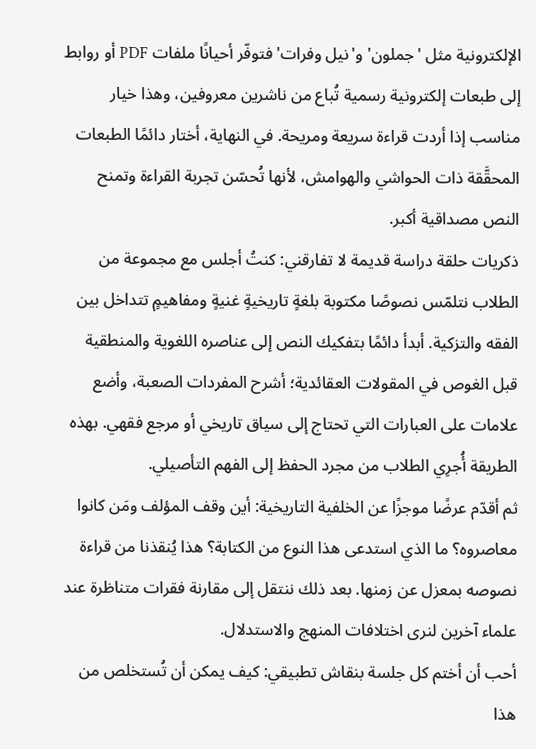الإلكترونية مثل 'جملون' و'نيل وفرات' فتوفّر أحيانًا ملفات PDF أو روابط إلى طبعات إلكترونية رسمية تُباع من ناشرين معروفين، وهذا خيار مناسب إذا أردت قراءة سريعة ومريحة. في النهاية، أختار دائمًا الطبعات المحقَّقة ذات الحواشي والهوامش، لأنها تُحسّن تجربة القراءة وتمنح النص مصداقية أكبر.
ذكريات حلقة دراسة قديمة لا تفارقني: كنتُ أجلس مع مجموعة من الطلاب نتلمّس نصوصًا مكتوبة بلغةٍ تاريخيةٍ غنيةٍ ومفاهيمٍ تتداخل بين الفقه والتزكية. أبدأ دائمًا بتفكيك النص إلى عناصره اللغوية والمنطقية قبل الغوص في المقولات العقائدية؛ أشرح المفردات الصعبة، وأضع علامات على العبارات التي تحتاج إلى سياق تاريخي أو مرجع فقهي. بهذه الطريقة أُجرِي الطلاب من مجرد الحفظ إلى الفهم التأصيلي.
ثم أقدّم عرضًا موجزًا عن الخلفية التاريخية: أين وقف المؤلف ومَن كانوا معاصروه؟ ما الذي استدعى هذا النوع من الكتابة؟ هذا يُنقذنا من قراءة نصوصه بمعزل عن زمنها. بعد ذلك ننتقل إلى مقارنة فقرات متناظرة عند علماء آخرين لنرى اختلافات المنهج والاستدلال.
أحب أن أختم كل جلسة بنقاش تطبيقي: كيف يمكن أن تُستخلص من هذا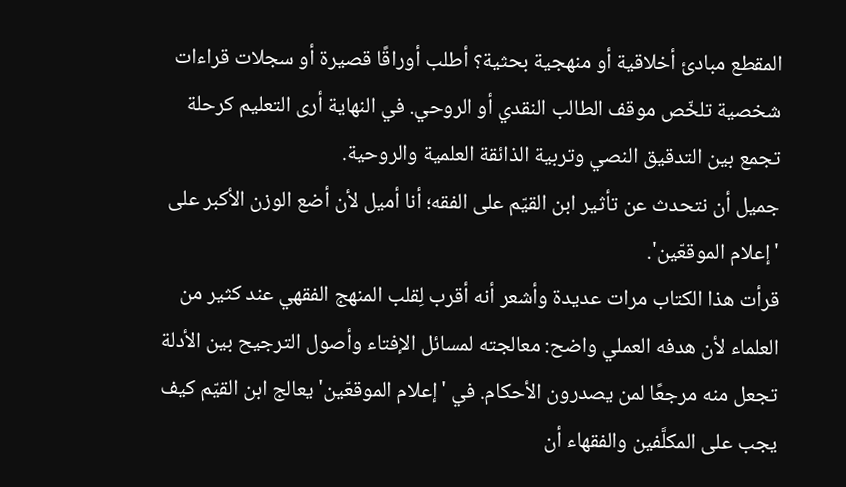المقطع مبادئ أخلاقية أو منهجية بحثية؟ أطلب أوراقًا قصيرة أو سجلات قراءات شخصية تلخّص موقف الطالب النقدي أو الروحي. في النهاية أرى التعليم كرحلة تجمع بين التدقيق النصي وتربية الذائقة العلمية والروحية.
جميل أن نتحدث عن تأثير ابن القيّم على الفقه؛ أنا أميل لأن أضع الوزن الأكبر على 'إعلام الموقعّين'.
قرأت هذا الكتاب مرات عديدة وأشعر أنه أقرب لِقلب المنهج الفقهي عند كثير من العلماء لأن هدفه العملي واضح: معالجته لمسائل الإفتاء وأصول الترجيح بين الأدلة تجعل منه مرجعًا لمن يصدرون الأحكام. في 'إعلام الموقعّين' يعالج ابن القيّم كيف يجب على المكلَّفين والفقهاء أن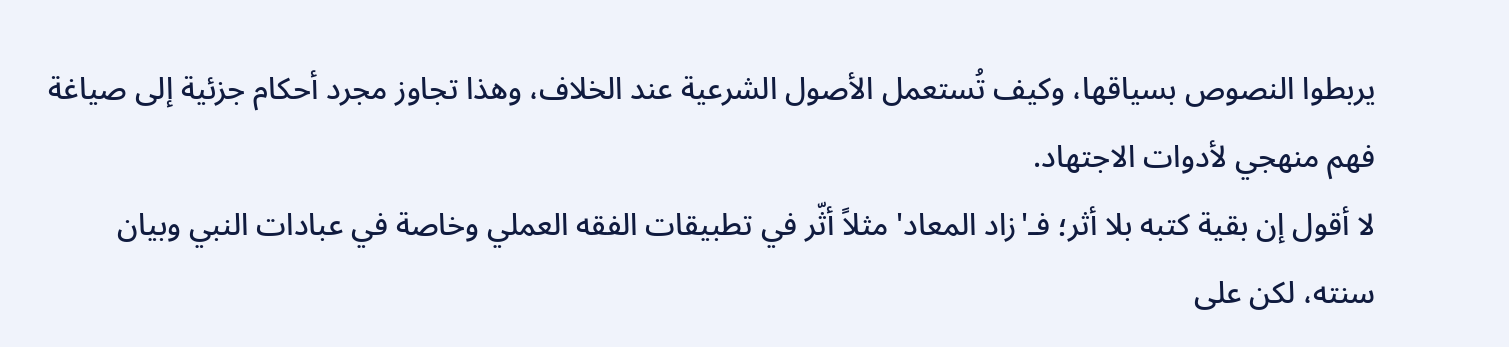يربطوا النصوص بسياقها، وكيف تُستعمل الأصول الشرعية عند الخلاف، وهذا تجاوز مجرد أحكام جزئية إلى صياغة فهم منهجي لأدوات الاجتهاد.
لا أقول إن بقية كتبه بلا أثر؛ فـ'زاد المعاد' مثلاً أثّر في تطبيقات الفقه العملي وخاصة في عبادات النبي وبيان سنته، لكن على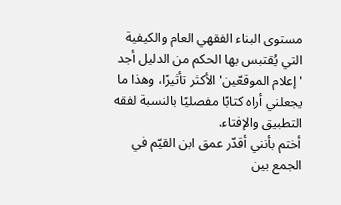مستوى البناء الفقهي العام والكيفية التي يُقتبس بها الحكم من الدليل أجد 'إعلام الموقعّين' الأكثر تأثيرًا، وهذا ما يجعلني أراه كتابًا مفصليًا بالنسبة لفقه التطبيق والإفتاء.
أختم بأنني أقدّر عمق ابن القيّم في الجمع بين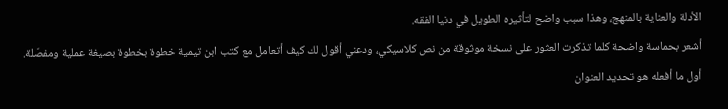الأدلة والعناية بالمنهج، وهذا سبب واضح لتأثيره الطويل في دنيا الفقه.
أشعر بحماسة واضحة كلما تذكرت العثور على نسخة موثوقة من نص كلاسيكي، ودعني أقول لك كيف أتعامل مع كتب ابن تيمية خطوة بخطوة بصيغة عملية ومفصّلة. أول ما أفعله هو تحديد العنوان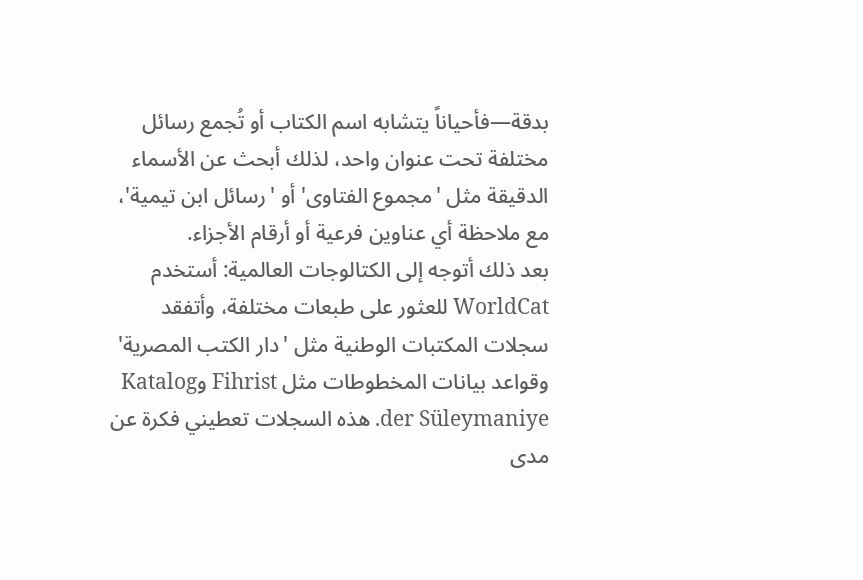بدقة—فأحياناً يتشابه اسم الكتاب أو تُجمع رسائل مختلفة تحت عنوان واحد، لذلك أبحث عن الأسماء الدقيقة مثل 'مجموع الفتاوى' أو 'رسائل ابن تيمية'، مع ملاحظة أي عناوين فرعية أو أرقام الأجزاء.
بعد ذلك أتوجه إلى الكتالوجات العالمية: أستخدم WorldCat للعثور على طبعات مختلفة، وأتفقد سجلات المكتبات الوطنية مثل 'دار الكتب المصرية' وقواعد بيانات المخطوطات مثل Fihrist وKatalog der Süleymaniye. هذه السجلات تعطيني فكرة عن مدى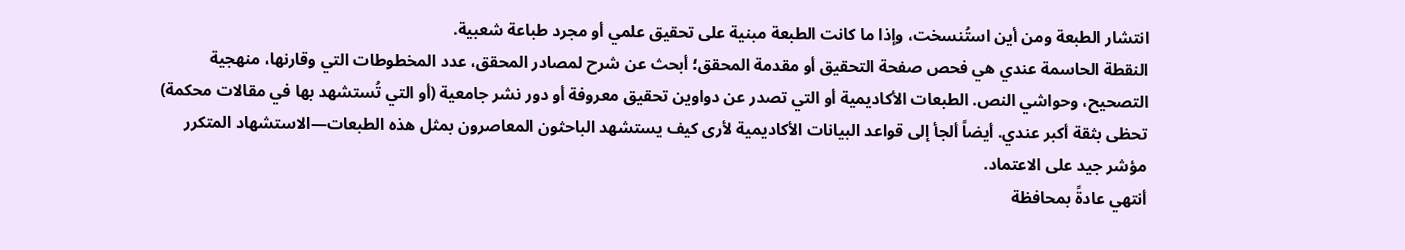انتشار الطبعة ومن أين استُنسخت، وإذا ما كانت الطبعة مبنية على تحقيق علمي أو مجرد طباعة شعبية.
النقطة الحاسمة عندي هي فحص صفحة التحقيق أو مقدمة المحقق؛ أبحث عن شرح لمصادر المحقق، عدد المخطوطات التي وقارنها، منهجية التصحيح، وحواشي النص. الطبعات الأكاديمية أو التي تصدر عن دواوين تحقيق معروفة أو دور نشر جامعية (أو التي تُستشهد بها في مقالات محكمة) تحظى بثقة أكبر عندي. أيضاً ألجأ إلى قواعد البيانات الأكاديمية لأرى كيف يستشهد الباحثون المعاصرون بمثل هذه الطبعات—الاستشهاد المتكرر مؤشر جيد على الاعتماد.
أنتهي عادةً بمحافظة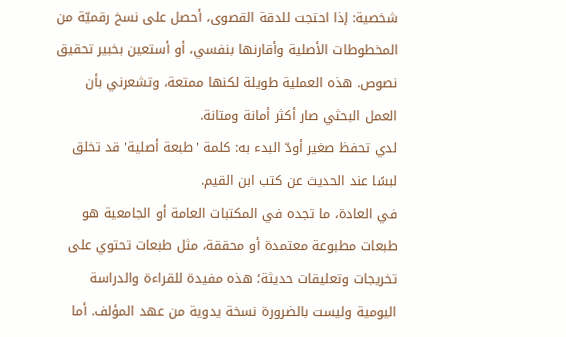شخصية: إذا احتجت للدقة القصوى، أحصل على نسخ رقميّة من المخطوطات الأصلية وأقارنها بنفسي، أو أستعين بخبير تحقيق نصوص. هذه العملية طويلة لكنها ممتعة، وتشعرني بأن العمل البحثي صار أكثر أمانة ومتانة.
لدي تحفظ صغير أودّ البدء به: كلمة 'طبعة أصلية' قد تخلق لبسًا عند الحديث عن كتب ابن القيم.
في العادة، ما تجده في المكتبات العامة أو الجامعية هو طبعات مطبوعة معتمدة أو محققة، مثل طبعات تحتوي على تخريجات وتعليقات حديثة؛ هذه مفيدة للقراءة والدراسة اليومية وليست بالضرورة نسخة يدوية من عهد المؤلف. أما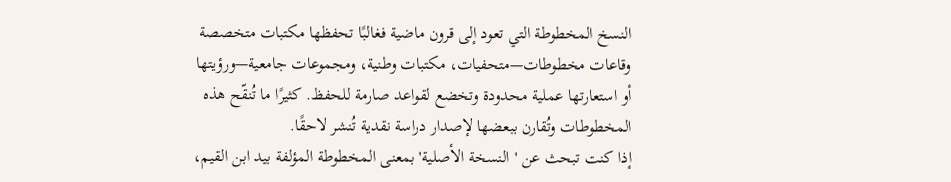النسخ المخطوطة التي تعود إلى قرون ماضية فغالبًا تحفظها مكتبات متخصصة وقاعات مخطوطات—متحفيات، مكتبات وطنية، ومجموعات جامعية—ورؤيتها أو استعارتها عملية محدودة وتخضع لقواعد صارمة للحفظ. كثيرًا ما تُنقّح هذه المخطوطات وتُقارن ببعضها لإصدار دراسة نقدية تُنشر لاحقًا.
إذا كنت تبحث عن 'النسخة الأصلية' بمعنى المخطوطة المؤلفة بيد ابن القيم،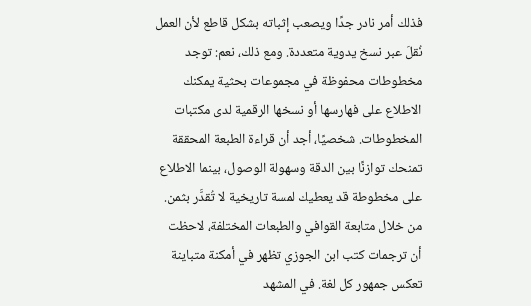فذلك أمر نادر جدًا ويصعب إثباته بشكل قاطع لأن العمل نُقلَ عبر نسخ يدوية متعددة. ومع ذلك، نعم: توجد مخطوطات محفوظة في مجموعات بحثية يمكنك الاطلاع على فهارسها أو نسخها الرقمية لدى مكتبات المخطوطات. شخصيًا، أجد أن قراءة الطبعة المحققة تمنحك توازنًا بين الدقة وسهولة الوصول، بينما الاطلاع على مخطوطة قد يعطيك لمسة تاريخية لا تُقدَّر بثمن.
من خلال متابعة القوافي والطبعات المختلفة، لاحظت أن ترجمات كتب ابن الجوزي تظهر في أمكنة متباينة تعكس جمهور كل لغة. في المشهد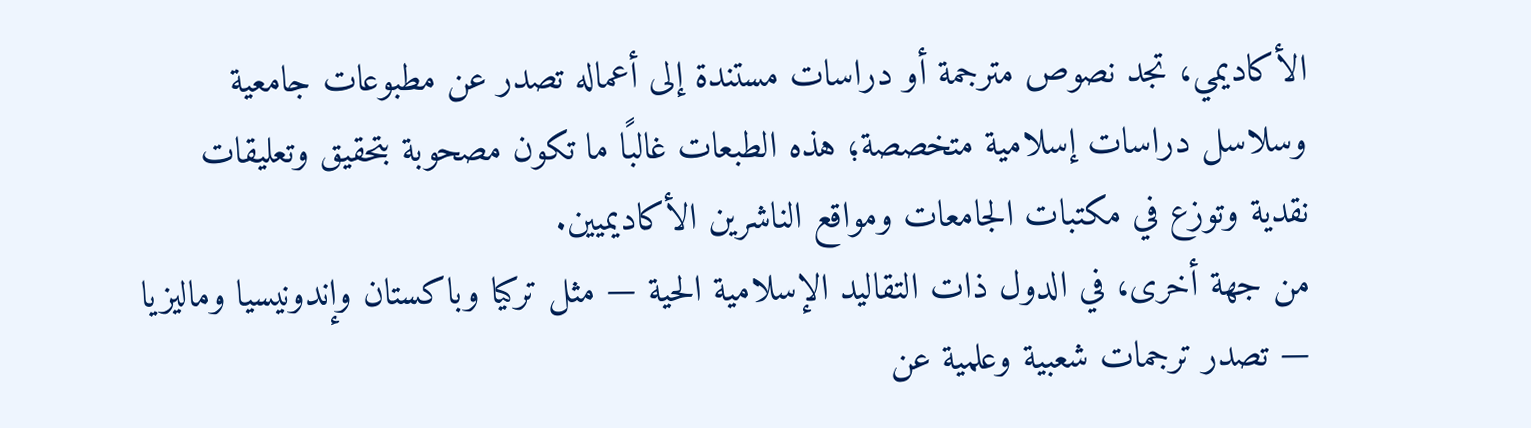الأكاديمي، تجد نصوص مترجمة أو دراسات مستندة إلى أعماله تصدر عن مطبوعات جامعية وسلاسل دراسات إسلامية متخصصة؛ هذه الطبعات غالبًا ما تكون مصحوبة بتحقيق وتعليقات نقدية وتوزع في مكتبات الجامعات ومواقع الناشرين الأكاديميين.
من جهة أخرى، في الدول ذات التقاليد الإسلامية الحية — مثل تركيا وباكستان وإندونيسيا وماليزيا — تصدر ترجمات شعبية وعلمية عن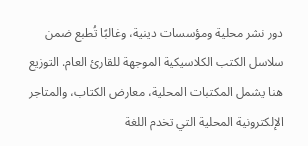دور نشر محلية ومؤسسات دينية، وغالبًا تُطبع ضمن سلاسل الكتب الكلاسيكية الموجهة للقارئ العام. التوزيع هنا يشمل المكتبات المحلية، معارض الكتاب، والمتاجر الإلكترونية المحلية التي تخدم اللغة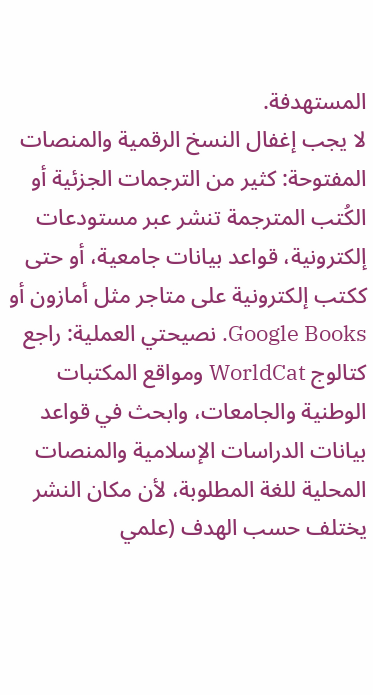المستهدفة.
لا يجب إغفال النسخ الرقمية والمنصات المفتوحة: كثير من الترجمات الجزئية أو الكُتب المترجمة تنشر عبر مستودعات إلكترونية، قواعد بيانات جامعية، أو حتى ككتب إلكترونية على متاجر مثل أمازون أو Google Books. نصيحتي العملية: راجع كتالوج WorldCat ومواقع المكتبات الوطنية والجامعات، وابحث في قواعد بيانات الدراسات الإسلامية والمنصات المحلية للغة المطلوبة، لأن مكان النشر يختلف حسب الهدف (علمي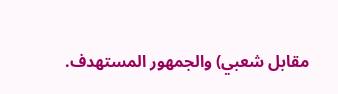مقابل شعبي) والجمهور المستهدف.